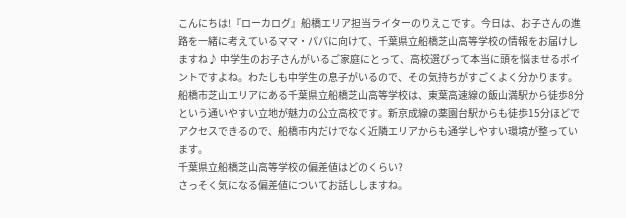こんにちは!『ローカログ』船橋エリア担当ライターのりえこです。今日は、お子さんの進路を一緒に考えているママ・パパに向けて、千葉県立船橋芝山高等学校の情報をお届けしますね♪ 中学生のお子さんがいるご家庭にとって、高校選びって本当に頭を悩ませるポイントですよね。わたしも中学生の息子がいるので、その気持ちがすごくよく分かります。
船橋市芝山エリアにある千葉県立船橋芝山高等学校は、東葉高速線の飯山満駅から徒歩8分という通いやすい立地が魅力の公立高校です。新京成線の薬園台駅からも徒歩15分ほどでアクセスできるので、船橋市内だけでなく近隣エリアからも通学しやすい環境が整っています。
千葉県立船橋芝山高等学校の偏差値はどのくらい?
さっそく気になる偏差値についてお話ししますね。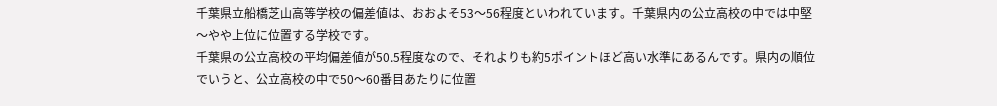千葉県立船橋芝山高等学校の偏差値は、おおよそ53〜56程度といわれています。千葉県内の公立高校の中では中堅〜やや上位に位置する学校です。
千葉県の公立高校の平均偏差値が50.5程度なので、それよりも約5ポイントほど高い水準にあるんです。県内の順位でいうと、公立高校の中で50〜60番目あたりに位置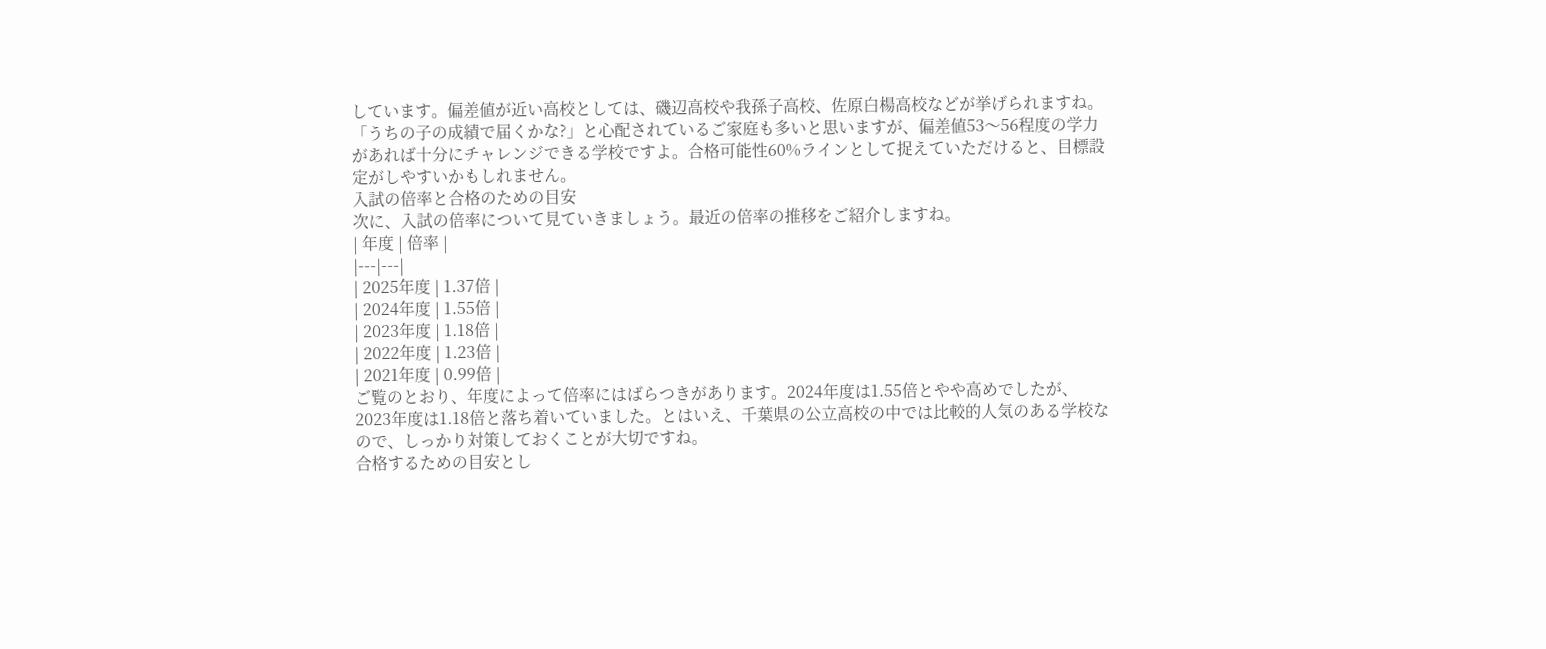しています。偏差値が近い高校としては、磯辺高校や我孫子高校、佐原白楊高校などが挙げられますね。
「うちの子の成績で届くかな?」と心配されているご家庭も多いと思いますが、偏差値53〜56程度の学力があれば十分にチャレンジできる学校ですよ。合格可能性60%ラインとして捉えていただけると、目標設定がしやすいかもしれません。
入試の倍率と合格のための目安
次に、入試の倍率について見ていきましょう。最近の倍率の推移をご紹介しますね。
| 年度 | 倍率 |
|---|---|
| 2025年度 | 1.37倍 |
| 2024年度 | 1.55倍 |
| 2023年度 | 1.18倍 |
| 2022年度 | 1.23倍 |
| 2021年度 | 0.99倍 |
ご覧のとおり、年度によって倍率にはばらつきがあります。2024年度は1.55倍とやや高めでしたが、2023年度は1.18倍と落ち着いていました。とはいえ、千葉県の公立高校の中では比較的人気のある学校なので、しっかり対策しておくことが大切ですね。
合格するための目安とし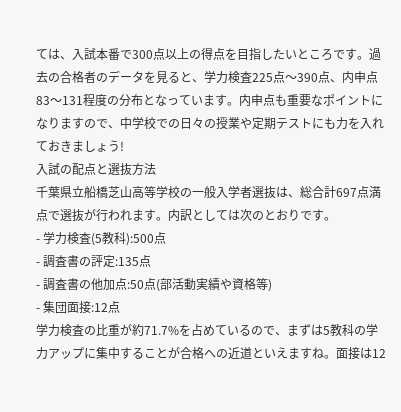ては、入試本番で300点以上の得点を目指したいところです。過去の合格者のデータを見ると、学力検査225点〜390点、内申点83〜131程度の分布となっています。内申点も重要なポイントになりますので、中学校での日々の授業や定期テストにも力を入れておきましょう!
入試の配点と選抜方法
千葉県立船橋芝山高等学校の一般入学者選抜は、総合計697点満点で選抜が行われます。内訳としては次のとおりです。
- 学力検査(5教科):500点
- 調査書の評定:135点
- 調査書の他加点:50点(部活動実績や資格等)
- 集団面接:12点
学力検査の比重が約71.7%を占めているので、まずは5教科の学力アップに集中することが合格への近道といえますね。面接は12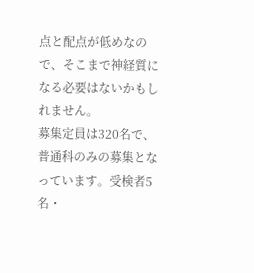点と配点が低めなので、そこまで神経質になる必要はないかもしれません。
募集定員は320名で、普通科のみの募集となっています。受検者5名・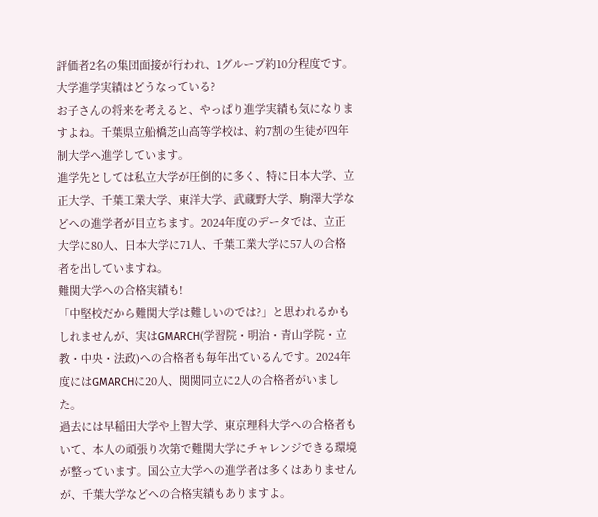評価者2名の集団面接が行われ、1グループ約10分程度です。
大学進学実績はどうなっている?
お子さんの将来を考えると、やっぱり進学実績も気になりますよね。千葉県立船橋芝山高等学校は、約7割の生徒が四年制大学へ進学しています。
進学先としては私立大学が圧倒的に多く、特に日本大学、立正大学、千葉工業大学、東洋大学、武蔵野大学、駒澤大学などへの進学者が目立ちます。2024年度のデータでは、立正大学に80人、日本大学に71人、千葉工業大学に57人の合格者を出していますね。
難関大学への合格実績も!
「中堅校だから難関大学は難しいのでは?」と思われるかもしれませんが、実はGMARCH(学習院・明治・青山学院・立教・中央・法政)への合格者も毎年出ているんです。2024年度にはGMARCHに20人、関関同立に2人の合格者がいました。
過去には早稲田大学や上智大学、東京理科大学への合格者もいて、本人の頑張り次第で難関大学にチャレンジできる環境が整っています。国公立大学への進学者は多くはありませんが、千葉大学などへの合格実績もありますよ。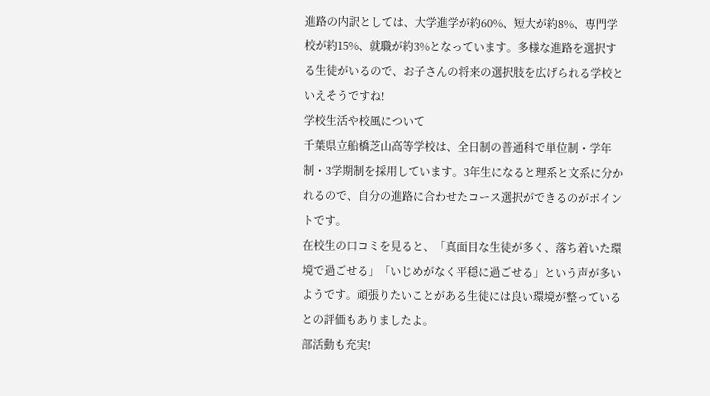進路の内訳としては、大学進学が約60%、短大が約8%、専門学校が約15%、就職が約3%となっています。多様な進路を選択する生徒がいるので、お子さんの将来の選択肢を広げられる学校といえそうですね!
学校生活や校風について
千葉県立船橋芝山高等学校は、全日制の普通科で単位制・学年制・3学期制を採用しています。3年生になると理系と文系に分かれるので、自分の進路に合わせたコース選択ができるのがポイントです。
在校生の口コミを見ると、「真面目な生徒が多く、落ち着いた環境で過ごせる」「いじめがなく平穏に過ごせる」という声が多いようです。頑張りたいことがある生徒には良い環境が整っているとの評価もありましたよ。
部活動も充実!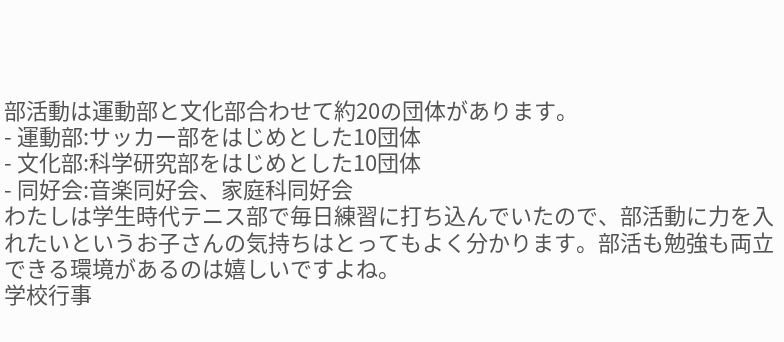部活動は運動部と文化部合わせて約20の団体があります。
- 運動部:サッカー部をはじめとした10団体
- 文化部:科学研究部をはじめとした10団体
- 同好会:音楽同好会、家庭科同好会
わたしは学生時代テニス部で毎日練習に打ち込んでいたので、部活動に力を入れたいというお子さんの気持ちはとってもよく分かります。部活も勉強も両立できる環境があるのは嬉しいですよね。
学校行事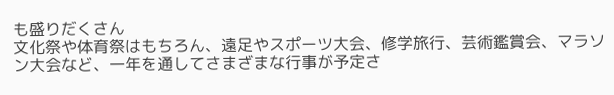も盛りだくさん
文化祭や体育祭はもちろん、遠足やスポーツ大会、修学旅行、芸術鑑賞会、マラソン大会など、一年を通してさまざまな行事が予定さ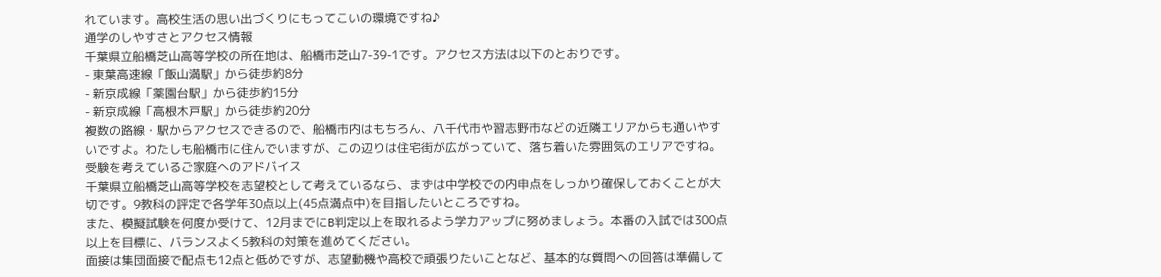れています。高校生活の思い出づくりにもってこいの環境ですね♪
通学のしやすさとアクセス情報
千葉県立船橋芝山高等学校の所在地は、船橋市芝山7-39-1です。アクセス方法は以下のとおりです。
- 東葉高速線「飯山満駅」から徒歩約8分
- 新京成線「薬園台駅」から徒歩約15分
- 新京成線「高根木戸駅」から徒歩約20分
複数の路線・駅からアクセスできるので、船橋市内はもちろん、八千代市や習志野市などの近隣エリアからも通いやすいですよ。わたしも船橋市に住んでいますが、この辺りは住宅街が広がっていて、落ち着いた雰囲気のエリアですね。
受験を考えているご家庭へのアドバイス
千葉県立船橋芝山高等学校を志望校として考えているなら、まずは中学校での内申点をしっかり確保しておくことが大切です。9教科の評定で各学年30点以上(45点満点中)を目指したいところですね。
また、模擬試験を何度か受けて、12月までにB判定以上を取れるよう学力アップに努めましょう。本番の入試では300点以上を目標に、バランスよく5教科の対策を進めてください。
面接は集団面接で配点も12点と低めですが、志望動機や高校で頑張りたいことなど、基本的な質問への回答は準備して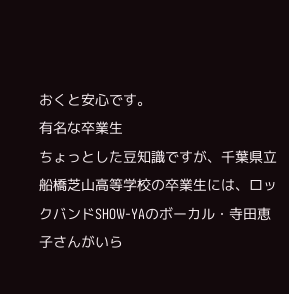おくと安心です。
有名な卒業生
ちょっとした豆知識ですが、千葉県立船橋芝山高等学校の卒業生には、ロックバンドSHOW-YAのボーカル・寺田恵子さんがいら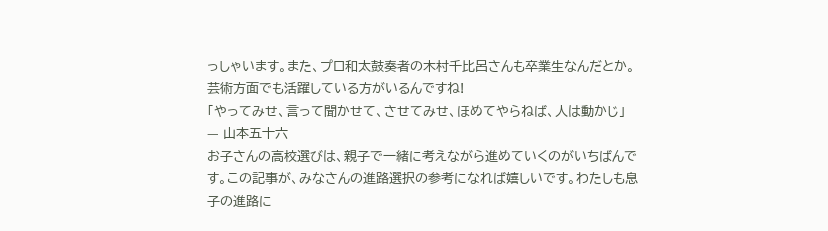っしゃいます。また、プロ和太鼓奏者の木村千比呂さんも卒業生なんだとか。芸術方面でも活躍している方がいるんですね!
「やってみせ、言って聞かせて、させてみせ、ほめてやらねば、人は動かじ」
— 山本五十六
お子さんの高校選びは、親子で一緒に考えながら進めていくのがいちばんです。この記事が、みなさんの進路選択の参考になれば嬉しいです。わたしも息子の進路に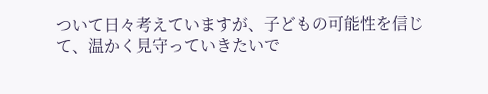ついて日々考えていますが、子どもの可能性を信じて、温かく見守っていきたいで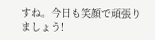すね。今日も笑顔で頑張りましょう!